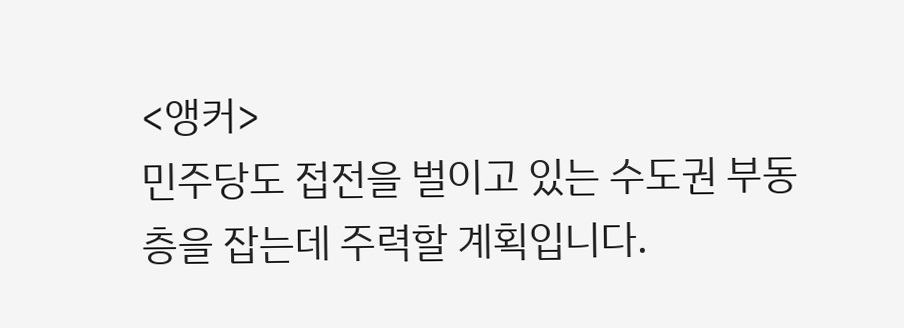<앵커>
민주당도 접전을 벌이고 있는 수도권 부동층을 잡는데 주력할 계획입니다.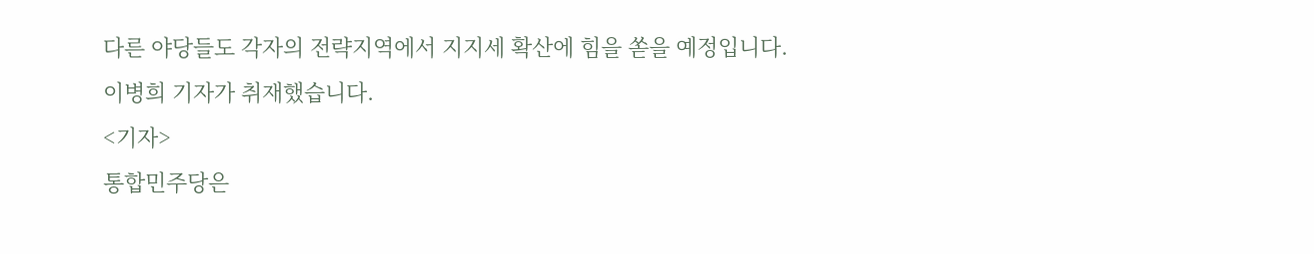다른 야당들도 각자의 전략지역에서 지지세 확산에 힘을 쏟을 예정입니다.
이병희 기자가 취재했습니다.
<기자>
통합민주당은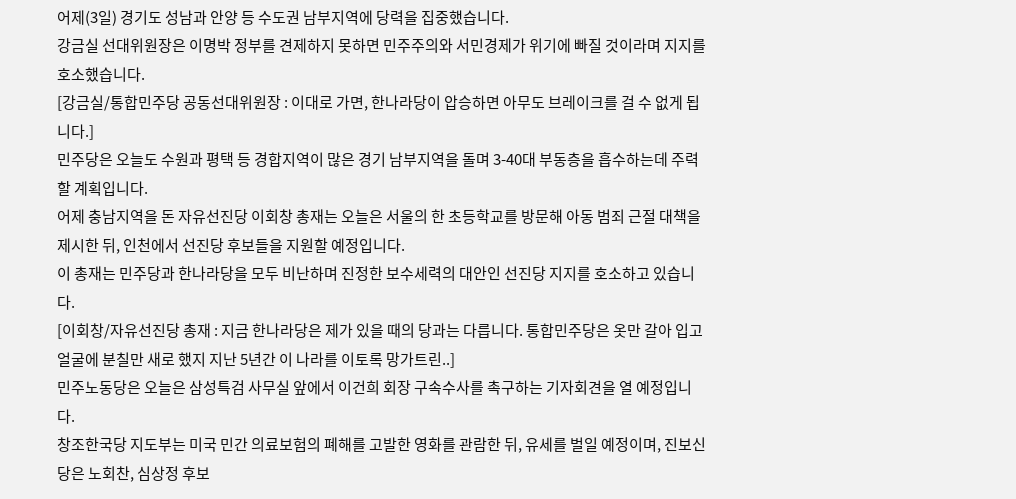어제(3일) 경기도 성남과 안양 등 수도권 남부지역에 당력을 집중했습니다.
강금실 선대위원장은 이명박 정부를 견제하지 못하면 민주주의와 서민경제가 위기에 빠질 것이라며 지지를 호소했습니다.
[강금실/통합민주당 공동선대위원장 : 이대로 가면, 한나라당이 압승하면 아무도 브레이크를 걸 수 없게 됩니다.]
민주당은 오늘도 수원과 평택 등 경합지역이 많은 경기 남부지역을 돌며 3-40대 부동층을 흡수하는데 주력할 계획입니다.
어제 충남지역을 돈 자유선진당 이회창 총재는 오늘은 서울의 한 초등학교를 방문해 아동 범죄 근절 대책을 제시한 뒤, 인천에서 선진당 후보들을 지원할 예정입니다.
이 총재는 민주당과 한나라당을 모두 비난하며 진정한 보수세력의 대안인 선진당 지지를 호소하고 있습니다.
[이회창/자유선진당 총재 : 지금 한나라당은 제가 있을 때의 당과는 다릅니다. 통합민주당은 옷만 갈아 입고 얼굴에 분칠만 새로 했지 지난 5년간 이 나라를 이토록 망가트린..]
민주노동당은 오늘은 삼성특검 사무실 앞에서 이건희 회장 구속수사를 촉구하는 기자회견을 열 예정입니다.
창조한국당 지도부는 미국 민간 의료보험의 폐해를 고발한 영화를 관람한 뒤, 유세를 벌일 예정이며, 진보신당은 노회찬, 심상정 후보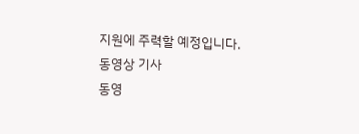지원에 주력할 예정입니다.
동영상 기사
동영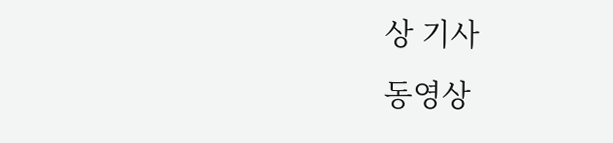상 기사
동영상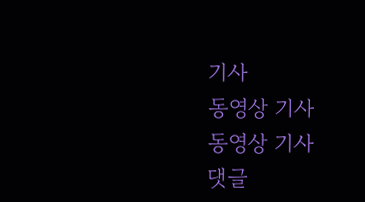기사
동영상 기사
동영상 기사
댓글